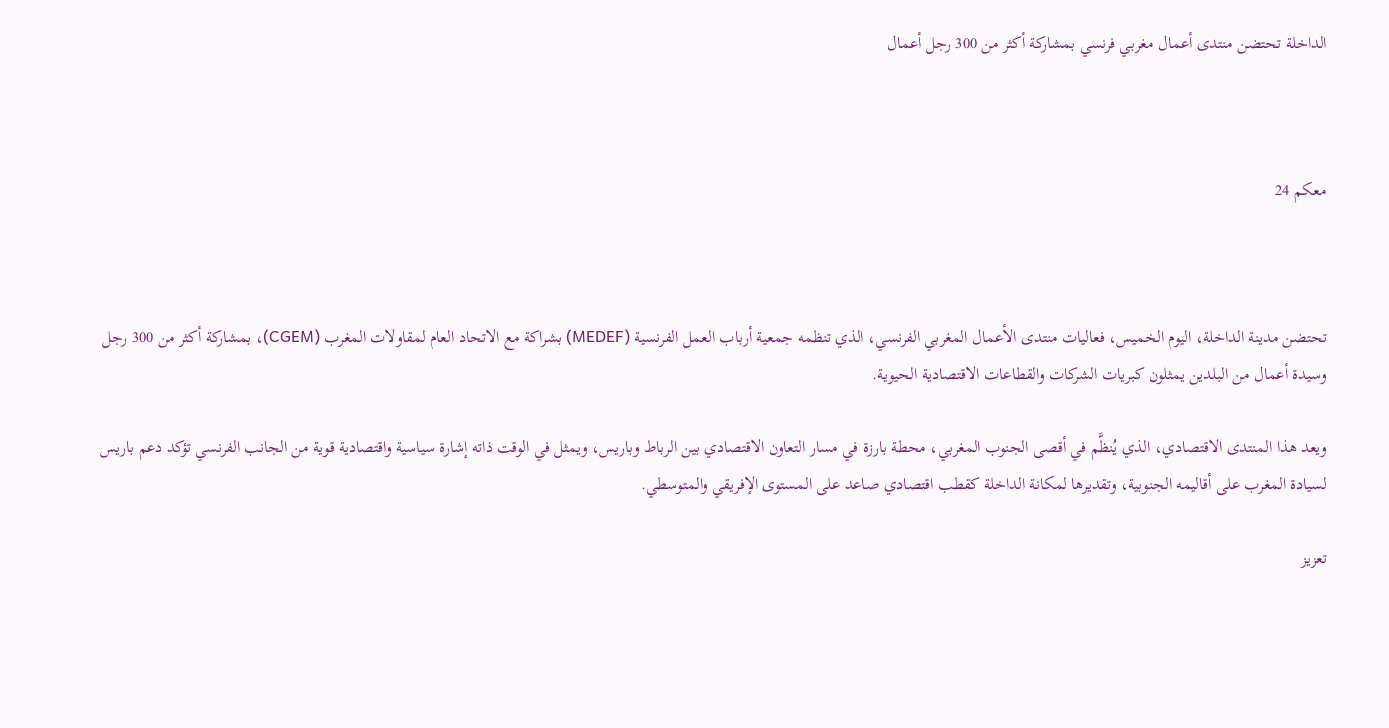الداخلة تحتضن منتدى أعمال مغربي فرنسي بمشاركة أكثر من 300 رجل أعمال



معكم 24



تحتضن مدينة الداخلة، اليوم الخميس، فعاليات منتدى الأعمال المغربي الفرنسي، الذي تنظمه جمعية أرباب العمل الفرنسية (MEDEF) بشراكة مع الاتحاد العام لمقاولات المغرب (CGEM)، بمشاركة أكثر من 300 رجل وسيدة أعمال من البلدين يمثلون كبريات الشركات والقطاعات الاقتصادية الحيوية.

ويعد هذا المنتدى الاقتصادي، الذي يُنظَّم في أقصى الجنوب المغربي، محطة بارزة في مسار التعاون الاقتصادي بين الرباط وباريس، ويمثل في الوقت ذاته إشارة سياسية واقتصادية قوية من الجانب الفرنسي تؤكد دعم باريس لسيادة المغرب على أقاليمه الجنوبية، وتقديرها لمكانة الداخلة كقطب اقتصادي صاعد على المستوى الإفريقي والمتوسطي.

تعزيز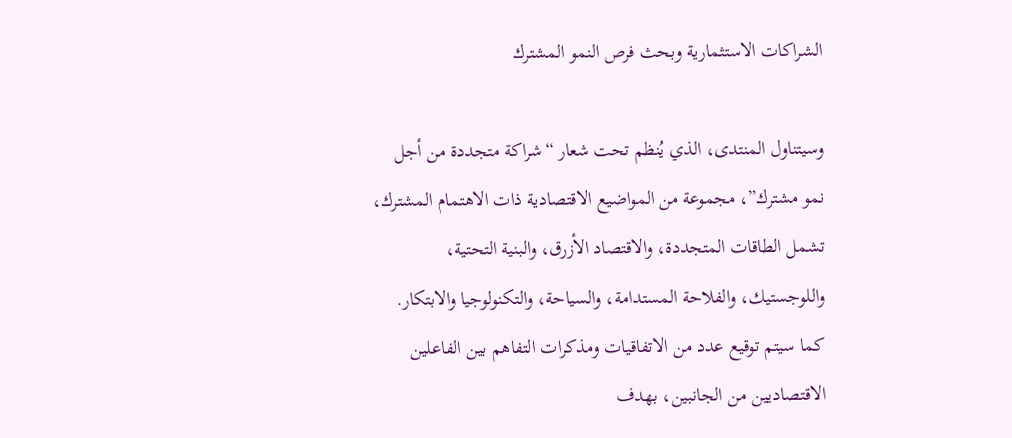الشراكات الاستثمارية وبحث فرص النمو المشترك

وسيتناول المنتدى، الذي يُنظم تحت شعار “شراكة متجددة من أجل نمو مشترك”، مجموعة من المواضيع الاقتصادية ذات الاهتمام المشترك، تشمل الطاقات المتجددة، والاقتصاد الأزرق، والبنية التحتية، واللوجستيك، والفلاحة المستدامة، والسياحة، والتكنولوجيا والابتكار.
كما سيتم توقيع عدد من الاتفاقيات ومذكرات التفاهم بين الفاعلين الاقتصاديين من الجانبين، بهدف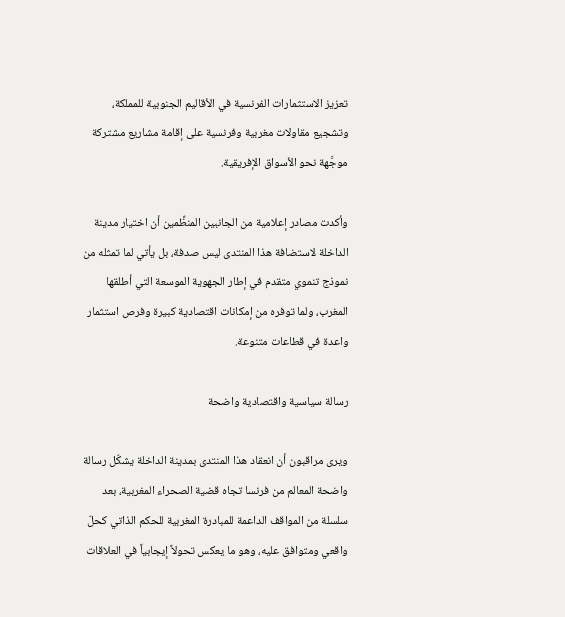تعزيز الاستثمارات الفرنسية في الأقاليم الجنوبية للمملكة، وتشجيع مقاولات مغربية وفرنسية على إقامة مشاريع مشتركة موجَّهة نحو الأسواق الإفريقية.

وأكدت مصادر إعلامية من الجانبين المنظِّمين أن اختيار مدينة الداخلة لاستضافة هذا المنتدى ليس صدفة، بل يأتي لما تمثله من نموذج تنموي متقدم في إطار الجهوية الموسعة التي أطلقها المغرب، ولما توفره من إمكانات اقتصادية كبيرة وفرص استثمار واعدة في قطاعات متنوعة.

رسالة سياسية واقتصادية واضحة

ويرى مراقبون أن انعقاد هذا المنتدى بمدينة الداخلة يشكّل رسالة واضحة المعالم من فرنسا تجاه قضية الصحراء المغربية، بعد سلسلة من المواقف الداعمة للمبادرة المغربية للحكم الذاتي كحلّ واقعي ومتوافق عليه، وهو ما يعكس تحولاً إيجابياً في العلاقات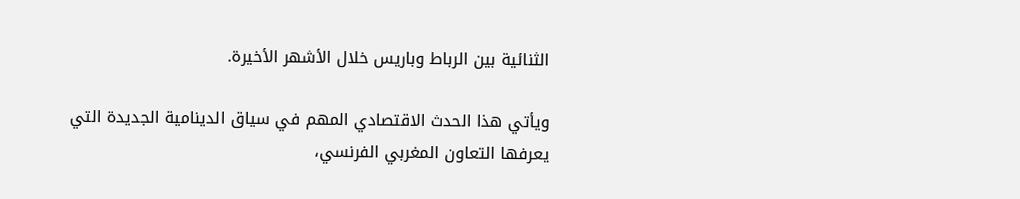الثنائية بين الرباط وباريس خلال الأشهر الأخيرة.

ويأتي هذا الحدث الاقتصادي المهم في سياق الدينامية الجديدة التي يعرفها التعاون المغربي الفرنسي،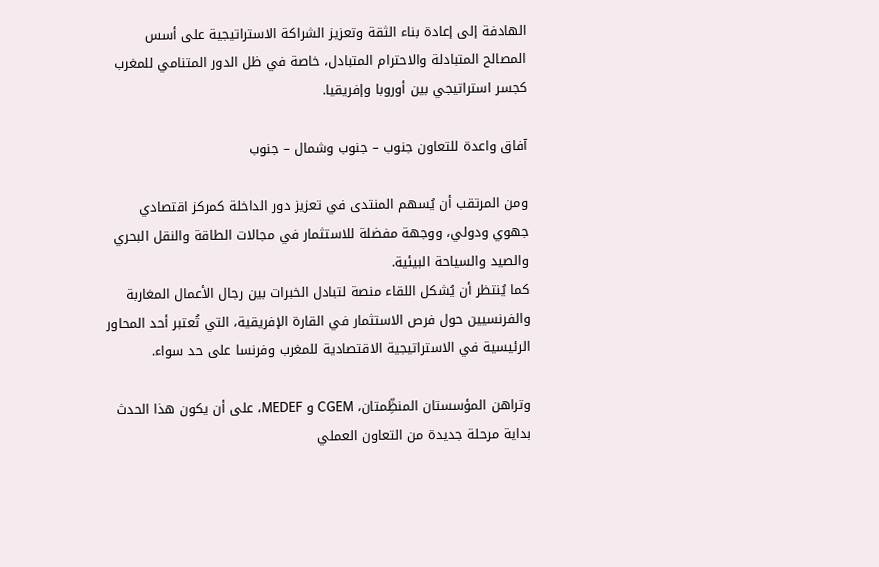الهادفة إلى إعادة بناء الثقة وتعزيز الشراكة الاستراتيجية على أسس المصالح المتبادلة والاحترام المتبادل، خاصة في ظل الدور المتنامي للمغرب كجسر استراتيجي بين أوروبا وإفريقيا.

آفاق واعدة للتعاون جنوب – جنوب وشمال – جنوب

ومن المرتقب أن يُسهم المنتدى في تعزيز دور الداخلة كمركز اقتصادي جهوي ودولي، ووجهة مفضلة للاستثمار في مجالات الطاقة والنقل البحري والصيد والسياحة البيئية.
كما يُنتظر أن يُشكل اللقاء منصة لتبادل الخبرات بين رجال الأعمال المغاربة والفرنسيين حول فرص الاستثمار في القارة الإفريقية، التي تُعتبر أحد المحاور الرئيسية في الاستراتيجية الاقتصادية للمغرب وفرنسا على حد سواء.

وتراهن المؤسستان المنظِّمتان، CGEM و MEDEF، على أن يكون هذا الحدث بداية مرحلة جديدة من التعاون العملي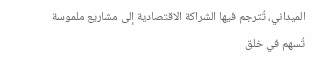الميداني، تُترجم فيها الشراكة الاقتصادية إلى مشاريع ملموسة تُسهم في خلق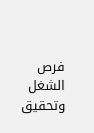فرص الشغل وتحقيق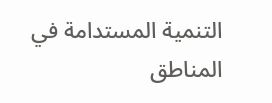التنمية المستدامة في المناطق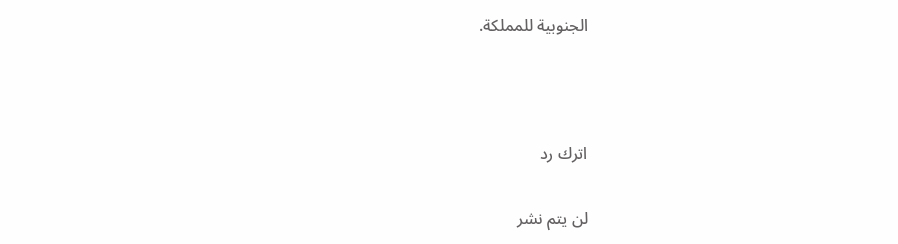الجنوبية للمملكة.



اترك رد

لن يتم نشر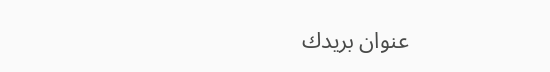عنوان بريدك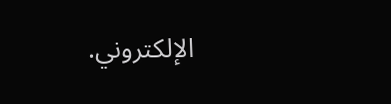الإلكتروني.